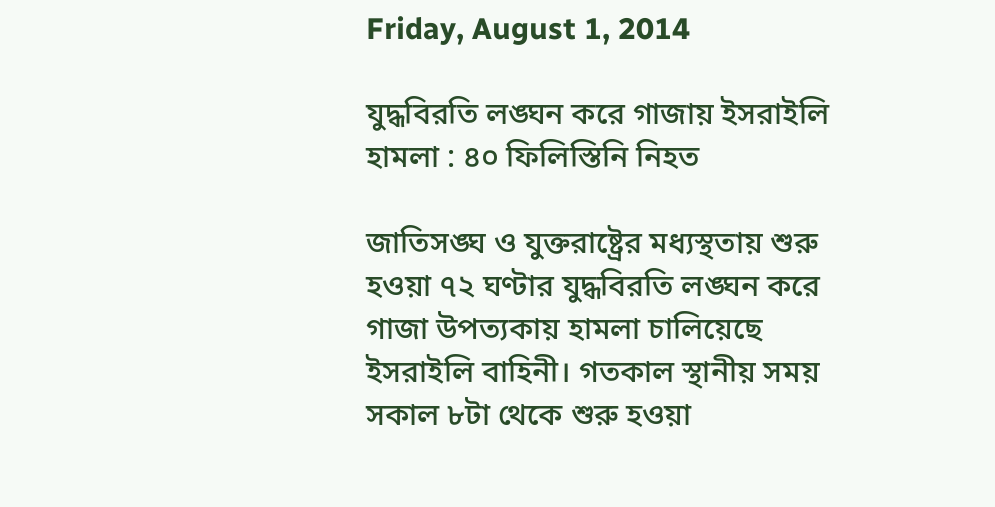Friday, August 1, 2014

যুদ্ধবিরতি লঙ্ঘন করে গাজায় ইসরাইলি হামলা : ৪০ ফিলিস্তিনি নিহত

জাতিসঙ্ঘ ও যুক্তরাষ্ট্রের মধ্যস্থতায় শুরু হওয়া ৭২ ঘণ্টার যুদ্ধবিরতি লঙ্ঘন করে গাজা উপত্যকায় হামলা চালিয়েছে ইসরাইলি বাহিনী। গতকাল স্থানীয় সময় সকাল ৮টা থেকে শুরু হওয়া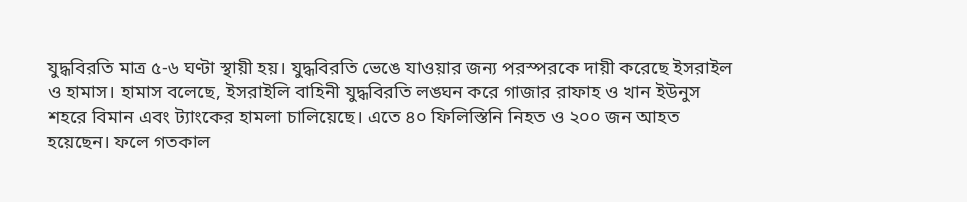যুদ্ধবিরতি মাত্র ৫-৬ ঘণ্টা স্থায়ী হয়। যুদ্ধবিরতি ভেঙে যাওয়ার জন্য পরস্পরকে দায়ী করেছে ইসরাইল ও হামাস। হামাস বলেছে, ইসরাইলি বাহিনী যুদ্ধবিরতি লঙ্ঘন করে গাজার রাফাহ ও খান ইউনুস শহরে বিমান এবং ট্যাংকের হামলা চালিয়েছে। এতে ৪০ ফিলিস্তিনি নিহত ও ২০০ জন আহত হয়েছেন। ফলে গতকাল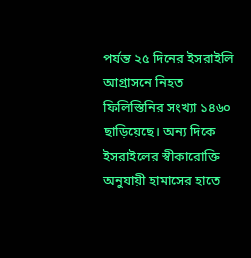পর্যন্ত ২৫ দিনের ইসরাইলি আগ্রাসনে নিহত ফিলিস্তিনির সংখ্যা ১৪৬০ ছাড়িয়েছে। অন্য দিকে ইসরাইলের স্বীকারোক্তি অনুযায়ী হামাসের হাতে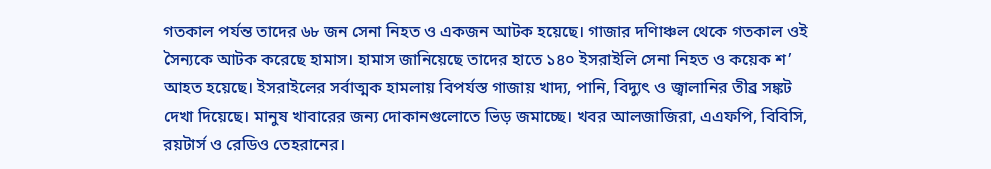গতকাল পর্যন্ত তাদের ৬৮ জন সেনা নিহত ও একজন আটক হয়েছে। গাজার দণিাঞ্চল থেকে গতকাল ওই সৈন্যকে আটক করেছে হামাস। হামাস জানিয়েছে তাদের হাতে ১৪০ ইসরাইলি সেনা নিহত ও কয়েক শ’ আহত হয়েছে। ইসরাইলের সর্বাত্মক হামলায় বিপর্যস্ত গাজায় খাদ্য, পানি, বিদ্যুৎ ও জ্বালানির তীব্র সঙ্কট দেখা দিয়েছে। মানুষ খাবারের জন্য দোকানগুলোতে ভিড় জমাচ্ছে। খবর আলজাজিরা, এএফপি, বিবিসি, রয়টার্স ও রেডিও তেহরানের।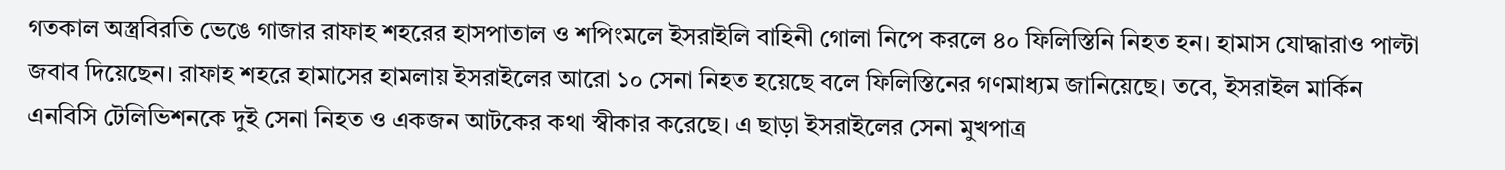গতকাল অস্ত্রবিরতি ভেঙে গাজার রাফাহ শহরের হাসপাতাল ও শপিংমলে ইসরাইলি বাহিনী গোলা নিপে করলে ৪০ ফিলিস্তিনি নিহত হন। হামাস যোদ্ধারাও পাল্টা জবাব দিয়েছেন। রাফাহ শহরে হামাসের হামলায় ইসরাইলের আরো ১০ সেনা নিহত হয়েছে বলে ফিলিস্তিনের গণমাধ্যম জানিয়েছে। তবে, ইসরাইল মার্কিন এনবিসি টেলিভিশনকে দুই সেনা নিহত ও একজন আটকের কথা স্বীকার করেছে। এ ছাড়া ইসরাইলের সেনা মুখপাত্র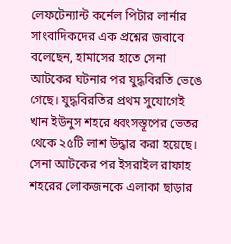লেফটেন্যান্ট কর্নেল পিটার লার্নার সাংবাদিকদের এক প্রশ্নের জবাবে বলেছেন, হামাসের হাতে সেনা আটকের ঘটনার পর যুদ্ধবিরতি ভেঙে গেছে। যুদ্ধবিরতির প্রথম সুযোগেই খান ইউনুস শহরে ধ্বংসস্তূপের ভেতর থেকে ২৫টি লাশ উদ্ধার করা হয়েছে।
সেনা আটকের পর ইসরাইল রাফাহ শহরের লোকজনকে এলাকা ছাড়ার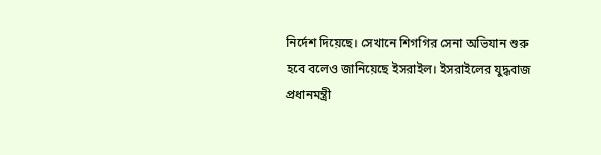নির্দেশ দিয়েছে। সেখানে শিগগির সেনা অভিযান শুরু হবে বলেও জানিয়েছে ইসরাইল। ইসরাইলের যুদ্ধবাজ প্রধানমন্ত্রী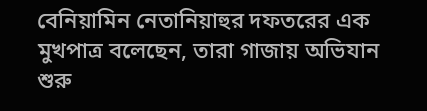বেনিয়ামিন নেতানিয়াহুর দফতরের এক মুখপাত্র বলেছেন, তারা গাজায় অভিযান শুরু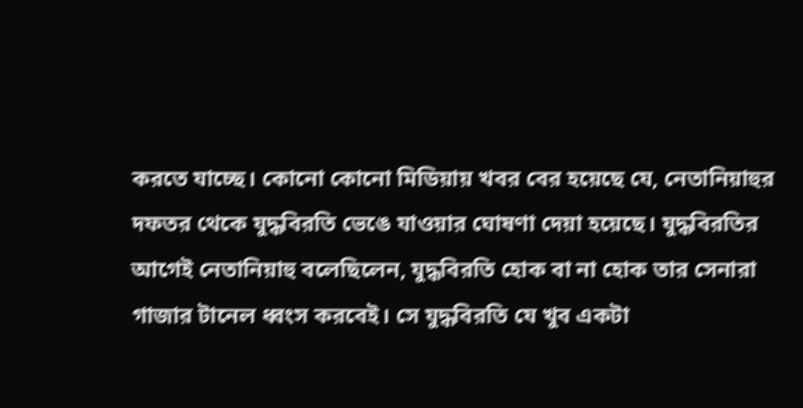করতে যাচ্ছে। কোনো কোনো মিডিয়ায় খবর বের হয়েছে যে, নেতানিয়াহুর দফতর থেকে যুদ্ধবিরতি ভেঙে যাওয়ার ঘোষণা দেয়া হয়েছে। যুদ্ধবিরতির আগেই নেতানিয়াহু বলেছিলেন, যুদ্ধবিরতি হোক বা না হোক তার সেনারা গাজার টানেল ধ্বংস করবেই। সে যুদ্ধবিরতি যে খুব একটা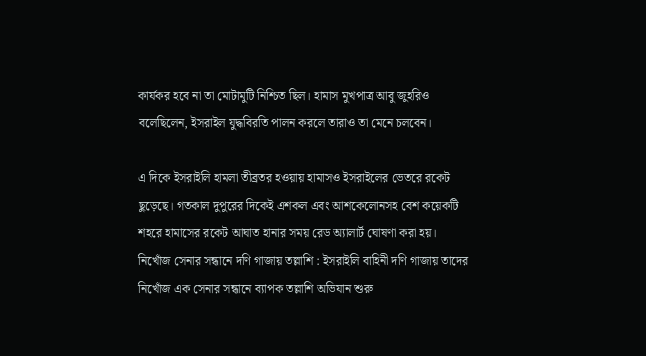কার্যকর হবে না তা মোটামুটি নিশ্চিত ছিল। হামাস মুখপাত্র আবু জুহরিও বলেছিলেন, ইসরাইল যুদ্ধবিরতি পালন করলে তারাও তা মেনে চলবেন।

এ দিকে ইসরাইলি হামলা তীব্রতর হওয়ায় হামাসও ইসরাইলের ভেতরে রকেট ছুড়েছে। গতকাল দুপুরের দিকেই এশকল এবং আশকেলোনসহ বেশ কয়েকটি শহরে হামাসের রকেট আঘাত হানার সময় রেড অ্যালার্ট ঘোষণা করা হয়।
নিখোঁজ সেনার সন্ধানে দণি গাজায় তল্লাশি : ইসরাইলি বাহিনী দণি গাজায় তাদের নিখোঁজ এক সেনার সন্ধানে ব্যাপক তল্লাশি অভিযান শুরু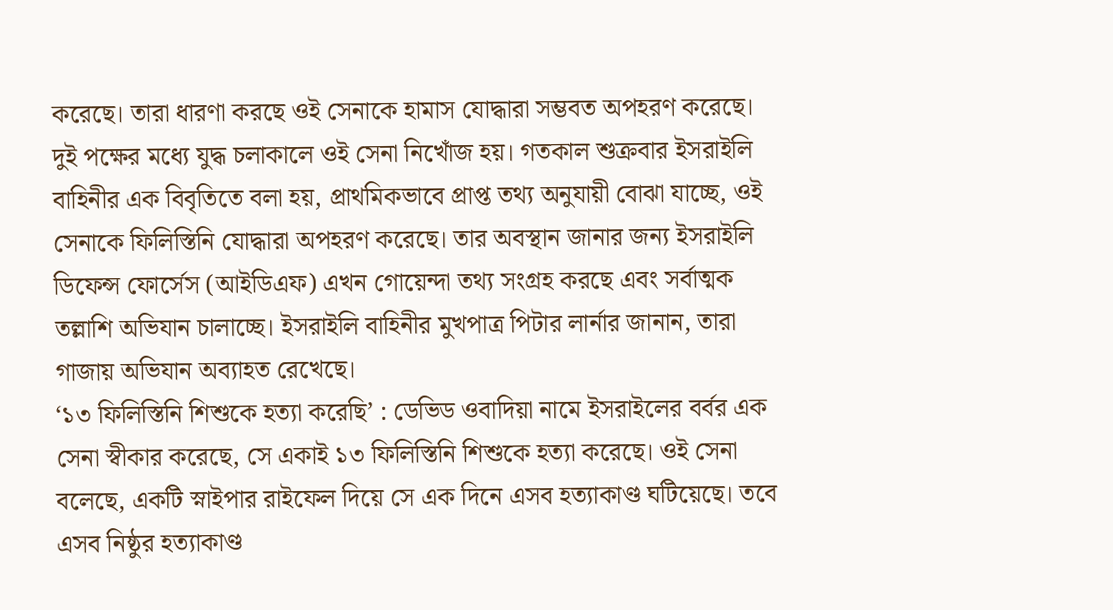করেছে। তারা ধারণা করছে ওই সেনাকে হামাস যোদ্ধারা সম্ভবত অপহরণ করেছে। দুই পক্ষের মধ্যে যুদ্ধ চলাকালে ওই সেনা নিখোঁজ হয়। গতকাল শুক্রবার ইসরাইলি বাহিনীর এক বিবৃতিতে বলা হয়, প্রাথমিকভাবে প্রাপ্ত তথ্য অনুযায়ী বোঝা যাচ্ছে, ওই সেনাকে ফিলিস্তিনি যোদ্ধারা অপহরণ করেছে। তার অবস্থান জানার জন্য ইসরাইলি ডিফেন্স ফোর্সেস (আইডিএফ) এখন গোয়েন্দা তথ্য সংগ্রহ করছে এবং সর্বাত্মক তল্লাশি অভিযান চালাচ্ছে। ইসরাইলি বাহিনীর মুখপাত্র পিটার লার্নার জানান, তারা গাজায় অভিযান অব্যাহত রেখেছে।
‘১৩ ফিলিস্তিনি শিশুকে হত্যা করেছি’ : ডেভিড ওবাদিয়া নামে ইসরাইলের বর্বর এক সেনা স্বীকার করেছে, সে একাই ১৩ ফিলিস্তিনি শিশুকে হত্যা করেছে। ওই সেনা বলেছে, একটি স্নাইপার রাইফেল দিয়ে সে এক দিনে এসব হত্যাকাণ্ড ঘটিয়েছে। তবে এসব নিষ্ঠুর হত্যাকাণ্ড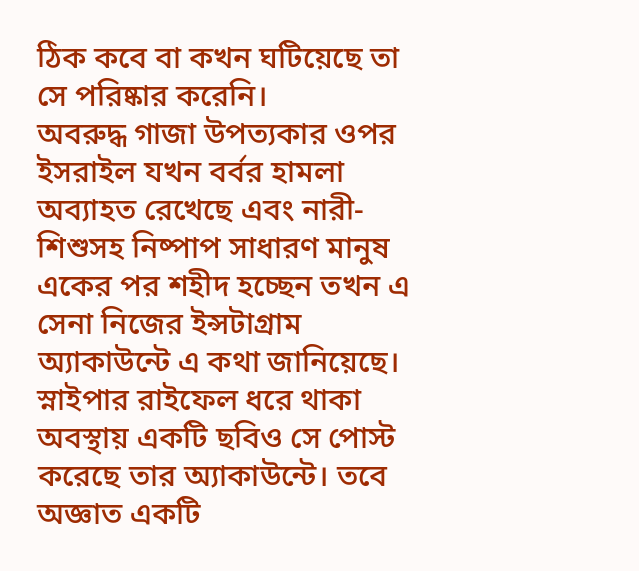ঠিক কবে বা কখন ঘটিয়েছে তা সে পরিষ্কার করেনি।
অবরুদ্ধ গাজা উপত্যকার ওপর ইসরাইল যখন বর্বর হামলা অব্যাহত রেখেছে এবং নারী-শিশুসহ নিষ্পাপ সাধারণ মানুষ একের পর শহীদ হচ্ছেন তখন এ সেনা নিজের ইন্সটাগ্রাম অ্যাকাউন্টে এ কথা জানিয়েছে। স্নাইপার রাইফেল ধরে থাকা অবস্থায় একটি ছবিও সে পোস্ট করেছে তার অ্যাকাউন্টে। তবে অজ্ঞাত একটি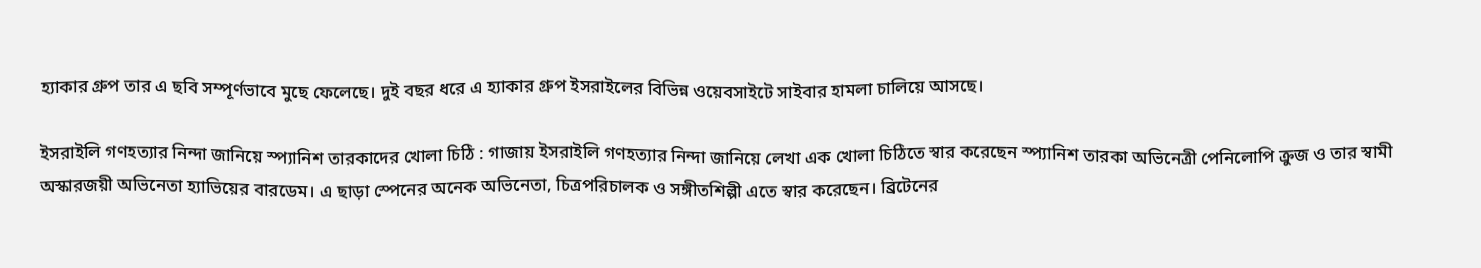হ্যাকার গ্রুপ তার এ ছবি সম্পূর্ণভাবে মুছে ফেলেছে। দুই বছর ধরে এ হ্যাকার গ্রুপ ইসরাইলের বিভিন্ন ওয়েবসাইটে সাইবার হামলা চালিয়ে আসছে।

ইসরাইলি গণহত্যার নিন্দা জানিয়ে স্প্যানিশ তারকাদের খোলা চিঠি : গাজায় ইসরাইলি গণহত্যার নিন্দা জানিয়ে লেখা এক খোলা চিঠিতে স্বার করেছেন স্প্যানিশ তারকা অভিনেত্রী পেনিলোপি ক্রুজ ও তার স্বামী অস্কারজয়ী অভিনেতা হ্যাভিয়ের বারডেম। এ ছাড়া স্পেনের অনেক অভিনেতা, চিত্রপরিচালক ও সঙ্গীতশিল্পী এতে স্বার করেছেন। ব্রিটেনের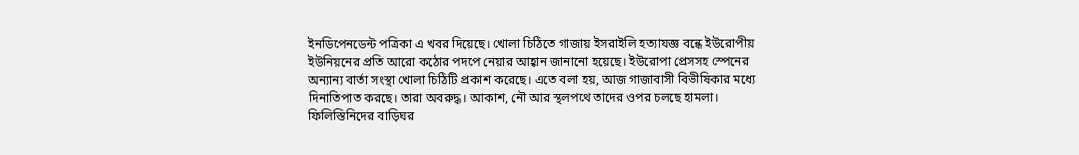ইনডিপেনডেন্ট পত্রিকা এ খবর দিয়েছে। খোলা চিঠিতে গাজায় ইসরাইলি হত্যাযজ্ঞ বন্ধে ইউরোপীয় ইউনিয়নের প্রতি আরো কঠোর পদপে নেয়ার আহ্বান জানানো হয়েছে। ইউরোপা প্রেসসহ স্পেনের অন্যান্য বার্তা সংস্থা খোলা চিঠিটি প্রকাশ করেছে। এতে বলা হয়, আজ গাজাবাসী বিভীষিকার মধ্যে দিনাতিপাত করছে। তারা অবরুদ্ধ। আকাশ, নৌ আর স্থলপথে তাদের ওপর চলছে হামলা। ফিলিস্তিনিদের বাড়িঘর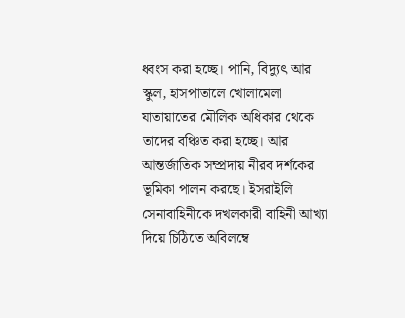ধ্বংস করা হচ্ছে। পানি, বিদ্যুৎ আর স্কুল, হাসপাতালে খোলামেলা যাতায়াতের মৌলিক অধিকার থেকে তাদের বঞ্চিত করা হচ্ছে। আর আন্তর্জাতিক সম্প্রদায় নীরব দর্শকের ভূমিকা পালন করছে। ইসরাইলি সেনাবাহিনীকে দখলকারী বাহিনী আখ্যা দিয়ে চিঠিতে অবিলম্বে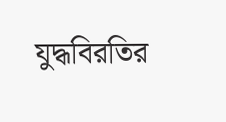যুদ্ধবিরতির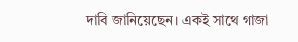দাবি জানিয়েছেন। একই সাথে গাজা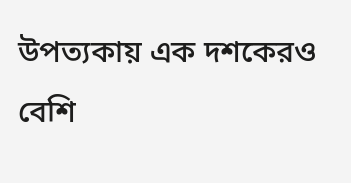উপত্যকায় এক দশকেরও বেশি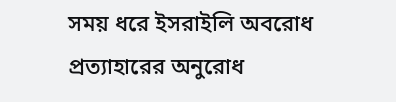সময় ধরে ইসরাইলি অবরোধ প্রত্যাহারের অনুরোধ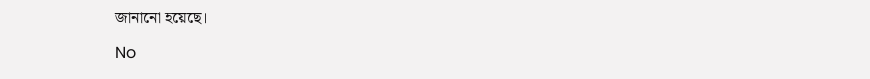জানানো হয়েছে।

No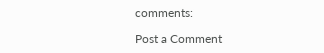comments:

Post a Comment